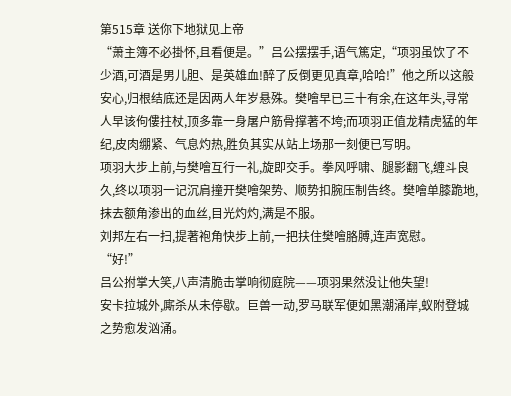第515章 送你下地狱见上帝
“萧主簿不必掛怀,且看便是。”吕公摆摆手,语气篤定,“项羽虽饮了不少酒,可酒是男儿胆、是英雄血!醉了反倒更见真章,哈哈!”他之所以这般安心,归根结底还是因两人年岁悬殊。樊噲早已三十有余,在这年头,寻常人早该佝僂拄杖,顶多靠一身屠户筋骨撑著不垮;而项羽正值龙精虎猛的年纪,皮肉绷紧、气息灼热,胜负其实从站上场那一刻便已写明。
项羽大步上前,与樊噲互行一礼,旋即交手。拳风呼啸、腿影翻飞,缠斗良久,终以项羽一记沉肩撞开樊噲架势、顺势扣腕压制告终。樊噲单膝跪地,抹去额角渗出的血丝,目光灼灼,满是不服。
刘邦左右一扫,提著袍角快步上前,一把扶住樊噲胳膊,连声宽慰。
“好!”
吕公拊掌大笑,八声清脆击掌响彻庭院——项羽果然没让他失望!
安卡拉城外,廝杀从未停歇。巨兽一动,罗马联军便如黑潮涌岸,蚁附登城之势愈发汹涌。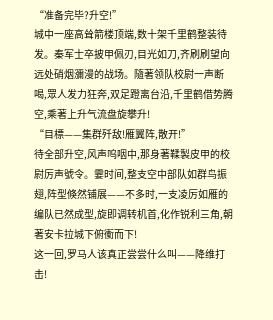“准备完毕?升空!”
城中一座高耸箭楼顶端,数十架千里鹤整装待发。秦军士卒披甲佩刃,目光如刀,齐刷刷望向远处硝烟瀰漫的战场。隨著领队校尉一声断喝,眾人发力狂奔,双足蹬离台沿,千里鹤借势腾空,乘著上升气流盘旋攀升!
“目標——集群歼敌!雁翼阵,散开!”
待全部升空,风声呜咽中,那身著鞣製皮甲的校尉厉声號令。霎时间,整支空中部队如群鸟振翅,阵型倏然铺展——不多时,一支凌厉如雁的编队已然成型,旋即调转机首,化作锐利三角,朝著安卡拉城下俯衝而下!
这一回,罗马人该真正尝尝什么叫——降维打击!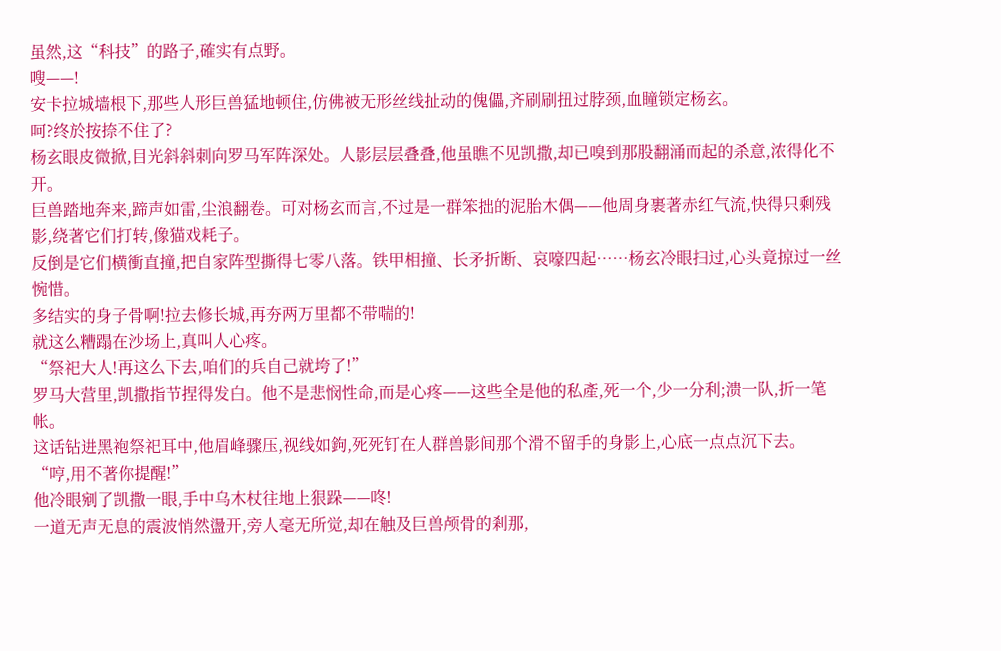虽然,这“科技”的路子,確实有点野。
嗖——!
安卡拉城墙根下,那些人形巨兽猛地顿住,仿佛被无形丝线扯动的傀儡,齐刷刷扭过脖颈,血瞳锁定杨玄。
呵?终於按捺不住了?
杨玄眼皮微掀,目光斜斜刺向罗马军阵深处。人影层层叠叠,他虽瞧不见凯撒,却已嗅到那股翻涌而起的杀意,浓得化不开。
巨兽踏地奔来,蹄声如雷,尘浪翻卷。可对杨玄而言,不过是一群笨拙的泥胎木偶——他周身裹著赤红气流,快得只剩残影,绕著它们打转,像猫戏耗子。
反倒是它们横衝直撞,把自家阵型撕得七零八落。铁甲相撞、长矛折断、哀嚎四起……杨玄冷眼扫过,心头竟掠过一丝惋惜。
多结实的身子骨啊!拉去修长城,再夯两万里都不带喘的!
就这么糟蹋在沙场上,真叫人心疼。
“祭祀大人!再这么下去,咱们的兵自己就垮了!”
罗马大营里,凯撒指节捏得发白。他不是悲悯性命,而是心疼——这些全是他的私產,死一个,少一分利;溃一队,折一笔帐。
这话钻进黑袍祭祀耳中,他眉峰骤压,视线如鉤,死死钉在人群兽影间那个滑不留手的身影上,心底一点点沉下去。
“哼,用不著你提醒!”
他冷眼剜了凯撒一眼,手中乌木杖往地上狠跺——咚!
一道无声无息的震波悄然盪开,旁人毫无所觉,却在触及巨兽颅骨的剎那,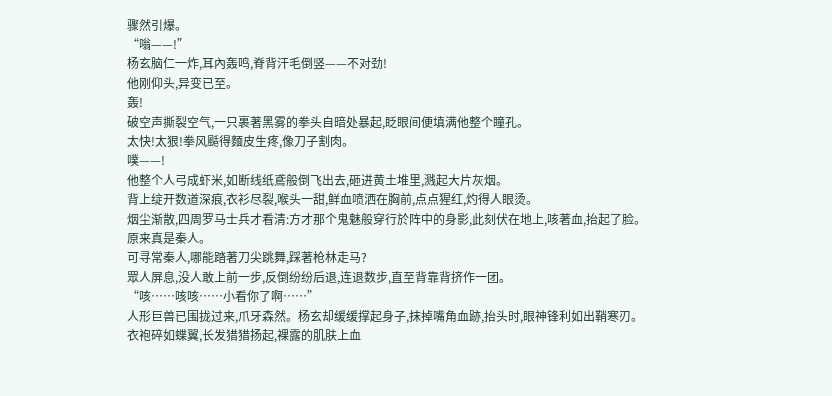骤然引爆。
“嗡——!”
杨玄脑仁一炸,耳內轰鸣,脊背汗毛倒竖——不对劲!
他刚仰头,异变已至。
轰!
破空声撕裂空气,一只裹著黑雾的拳头自暗处暴起,眨眼间便填满他整个瞳孔。
太快!太狠!拳风颳得麵皮生疼,像刀子割肉。
噗——!
他整个人弓成虾米,如断线纸鳶般倒飞出去,砸进黄土堆里,溅起大片灰烟。
背上绽开数道深痕,衣衫尽裂,喉头一甜,鲜血喷洒在胸前,点点猩红,灼得人眼烫。
烟尘渐散,四周罗马士兵才看清:方才那个鬼魅般穿行於阵中的身影,此刻伏在地上,咳著血,抬起了脸。
原来真是秦人。
可寻常秦人,哪能踏著刀尖跳舞,踩著枪林走马?
眾人屏息,没人敢上前一步,反倒纷纷后退,连退数步,直至背靠背挤作一团。
“咳……咳咳……小看你了啊……”
人形巨兽已围拢过来,爪牙森然。杨玄却缓缓撑起身子,抹掉嘴角血跡,抬头时,眼神锋利如出鞘寒刃。
衣袍碎如蝶翼,长发猎猎扬起,裸露的肌肤上血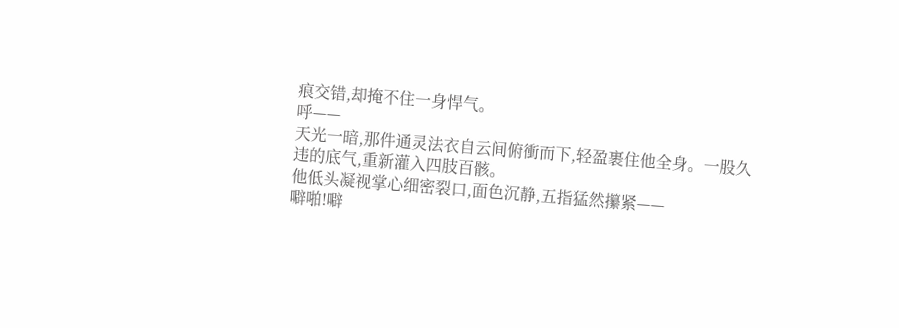痕交错,却掩不住一身悍气。
呼——
天光一暗,那件通灵法衣自云间俯衝而下,轻盈裹住他全身。一股久违的底气,重新灌入四肢百骸。
他低头凝视掌心细密裂口,面色沉静,五指猛然攥紧——
噼啪!噼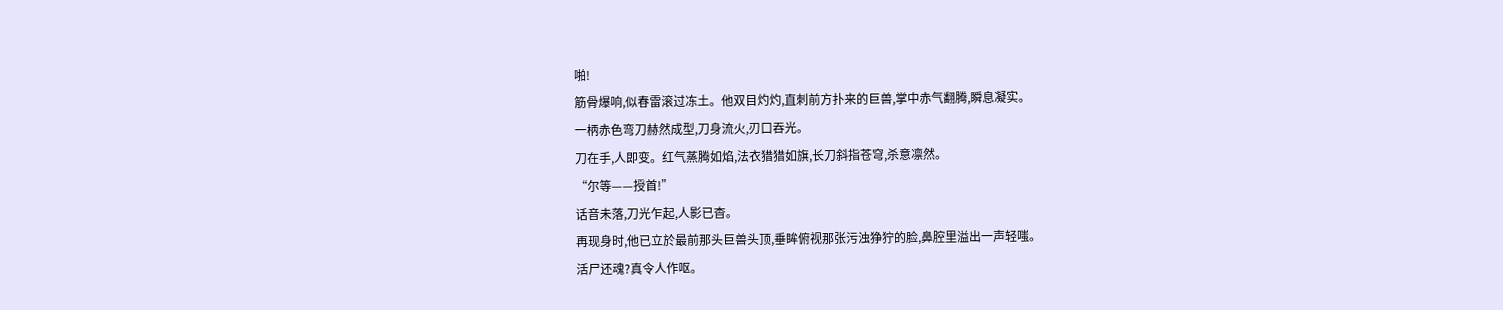啪!
筋骨爆响,似春雷滚过冻土。他双目灼灼,直刺前方扑来的巨兽,掌中赤气翻腾,瞬息凝实。
一柄赤色弯刀赫然成型,刀身流火,刃口吞光。
刀在手,人即变。红气蒸腾如焰,法衣猎猎如旗,长刀斜指苍穹,杀意凛然。
“尔等——授首!”
话音未落,刀光乍起,人影已杳。
再现身时,他已立於最前那头巨兽头顶,垂眸俯视那张污浊狰狞的脸,鼻腔里溢出一声轻嗤。
活尸还魂?真令人作呕。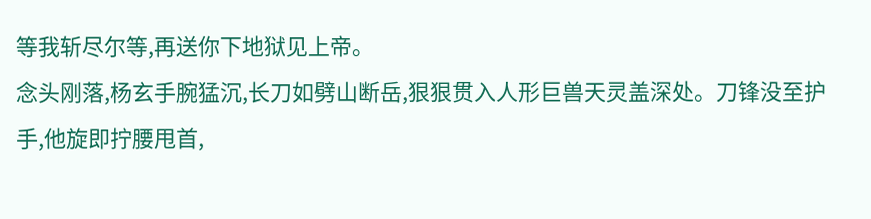等我斩尽尔等,再送你下地狱见上帝。
念头刚落,杨玄手腕猛沉,长刀如劈山断岳,狠狠贯入人形巨兽天灵盖深处。刀锋没至护手,他旋即拧腰甩首,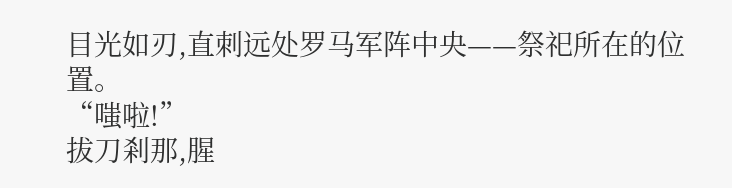目光如刃,直刺远处罗马军阵中央——祭祀所在的位置。
“嗤啦!”
拔刀剎那,腥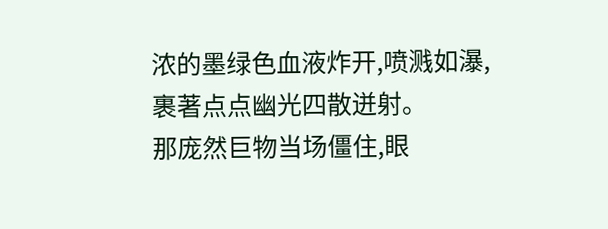浓的墨绿色血液炸开,喷溅如瀑,裹著点点幽光四散迸射。
那庞然巨物当场僵住,眼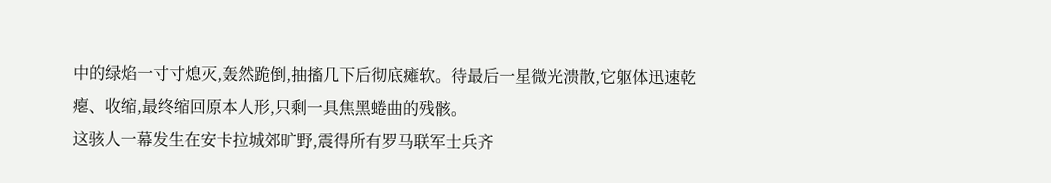中的绿焰一寸寸熄灭,轰然跪倒,抽搐几下后彻底瘫软。待最后一星微光溃散,它躯体迅速乾瘪、收缩,最终缩回原本人形,只剩一具焦黑蜷曲的残骸。
这骇人一幕发生在安卡拉城郊旷野,震得所有罗马联军士兵齐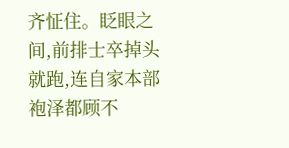齐怔住。眨眼之间,前排士卒掉头就跑,连自家本部袍泽都顾不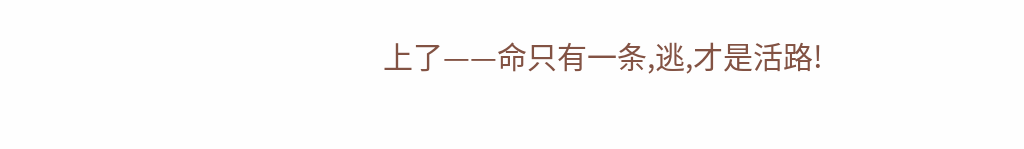上了——命只有一条,逃,才是活路!